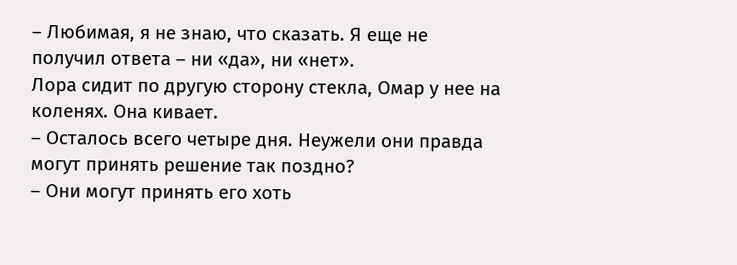– Любимая, я не знаю, что сказать. Я еще не получил ответа – ни «да», ни «нет».
Лора сидит по другую сторону стекла, Омар у нее на коленях. Она кивает.
– Осталось всего четыре дня. Неужели они правда могут принять решение так поздно?
– Они могут принять его хоть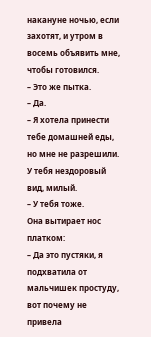накануне ночью, если захотят, и утром в восемь объявить мне, чтобы готовился.
– Это же пытка.
– Да.
– Я хотела принести тебе домашней еды, но мне не разрешили. У тебя нездоровый вид, милый.
– У тебя тоже.
Она вытирает нос платком:
– Да это пустяки, я подхватила от мальчишек простуду, вот почему не привела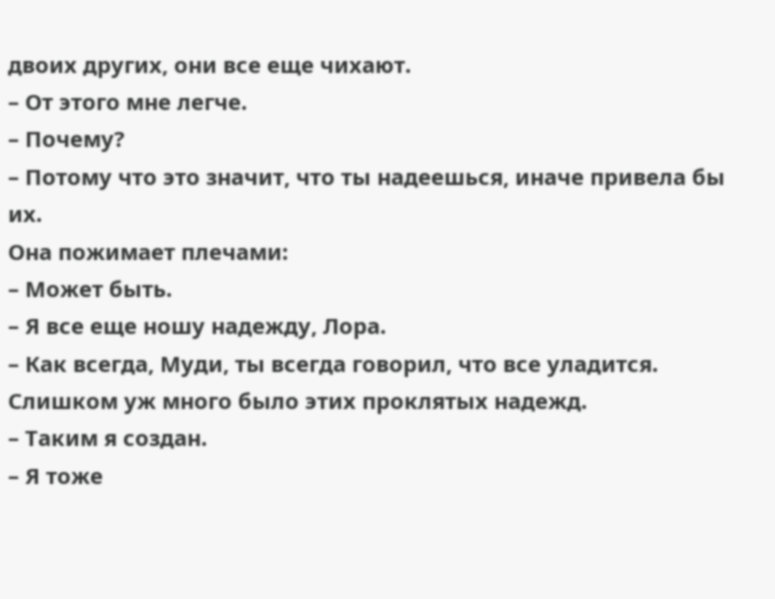двоих других, они все еще чихают.
– От этого мне легче.
– Почему?
– Потому что это значит, что ты надеешься, иначе привела бы их.
Она пожимает плечами:
– Может быть.
– Я все еще ношу надежду, Лора.
– Как всегда, Муди, ты всегда говорил, что все уладится. Слишком уж много было этих проклятых надежд.
– Таким я создан.
– Я тоже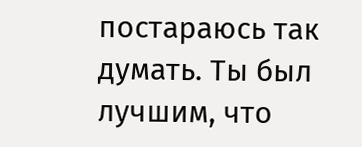постараюсь так думать. Ты был лучшим, что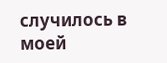случилось в моей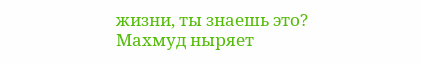жизни, ты знаешь это?
Махмуд ныряет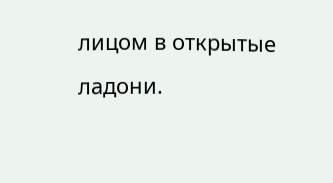лицом в открытые ладони.